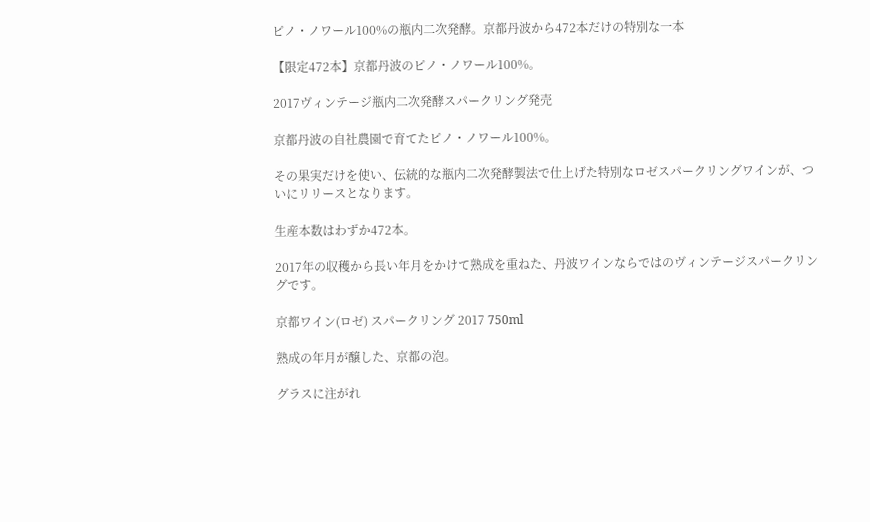ピノ・ノワール100%の瓶内二次発酵。京都丹波から472本だけの特別な一本

【限定472本】京都丹波のピノ・ノワール100%。

2017ヴィンテージ瓶内二次発酵スパークリング発売

京都丹波の自社農園で育てたピノ・ノワール100%。

その果実だけを使い、伝統的な瓶内二次発酵製法で仕上げた特別なロゼスパークリングワインが、ついにリリースとなります。

生産本数はわずか472本。

2017年の収穫から長い年月をかけて熟成を重ねた、丹波ワインならではのヴィンテージスパークリングです。

京都ワイン(ロゼ) スパークリング 2017 750ml

熟成の年月が醸した、京都の泡。

グラスに注がれ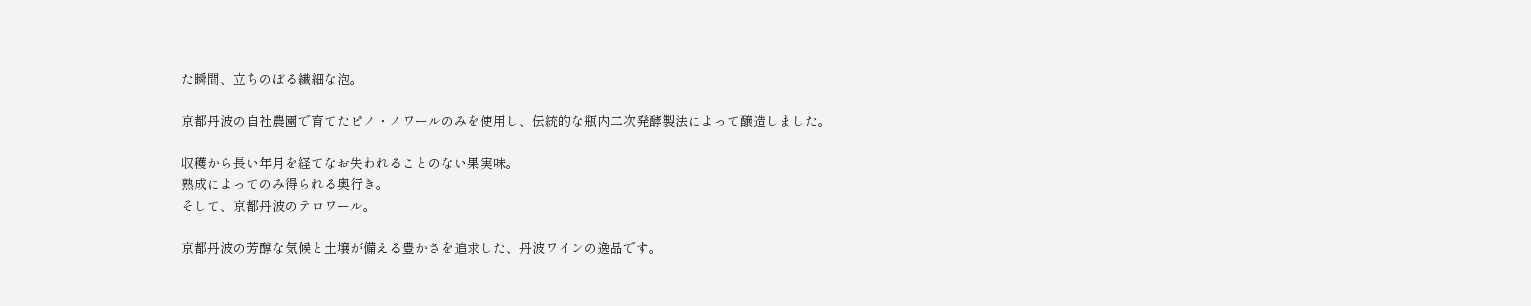た瞬間、立ちのぼる繊細な泡。

京都丹波の自社農園で育てたピノ・ノワールのみを使用し、伝統的な瓶内二次発酵製法によって醸造しました。

収穫から長い年月を経てなお失われることのない果実味。
熟成によってのみ得られる奥行き。
そして、京都丹波のテロワール。

京都丹波の芳醇な気候と土壌が備える豊かさを追求した、丹波ワインの逸品です。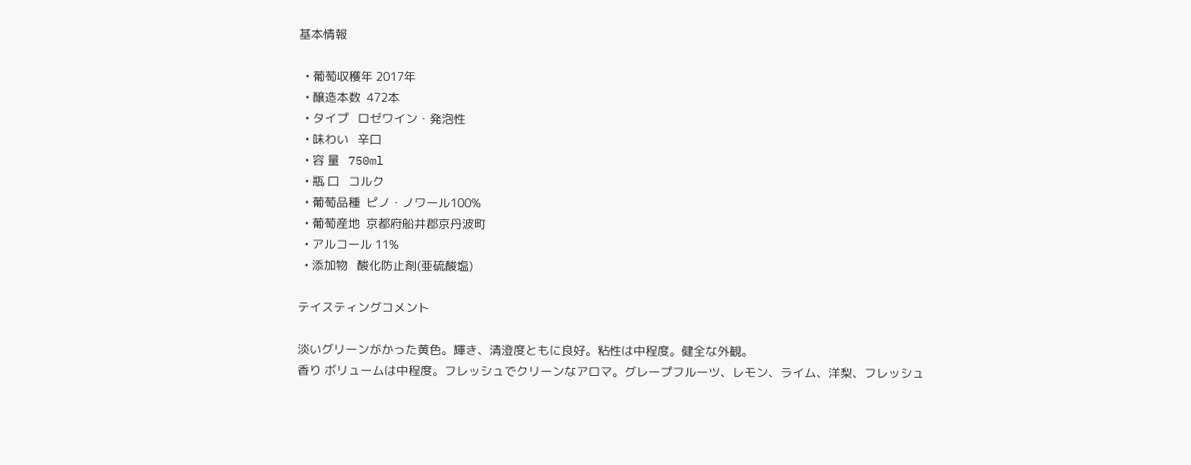基本情報

  • 葡萄収穫年 2017年
  • 醸造本数  472本
  • タイプ   ロゼワイン・発泡性
  • 味わい   辛口
  • 容 量   750ml
  • 瓶 口   コルク
  • 葡萄品種  ピノ・ノワール100%
  • 葡萄産地  京都府船井郡京丹波町
  • アルコール 11%
  • 添加物   酸化防止剤(亜硫酸塩)

テイスティングコメント

淡いグリーンがかった黄色。輝き、清澄度ともに良好。粘性は中程度。健全な外観。
香り ボリュームは中程度。フレッシュでクリーンなアロマ。グレープフルーツ、レモン、ライム、洋梨、フレッシュ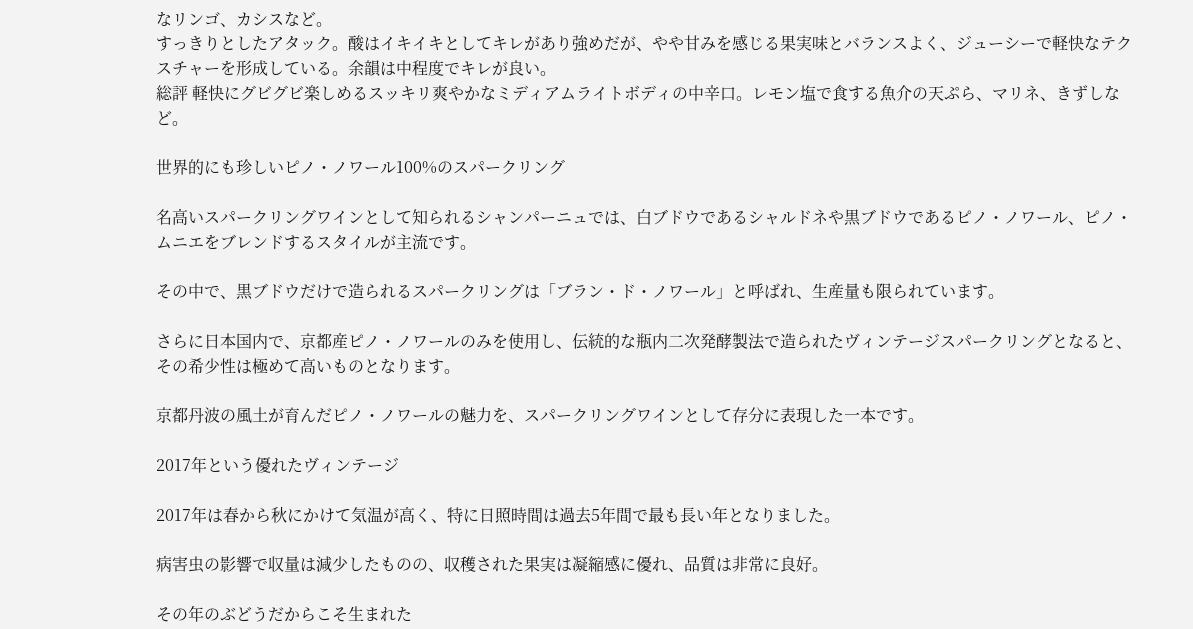なリンゴ、カシスなど。
すっきりとしたアタック。酸はイキイキとしてキレがあり強めだが、やや甘みを感じる果実味とバランスよく、ジューシーで軽快なテクスチャーを形成している。余韻は中程度でキレが良い。
総評 軽快にグビグビ楽しめるスッキリ爽やかなミディアムライトボディの中辛口。レモン塩で食する魚介の天ぷら、マリネ、きずしなど。

世界的にも珍しいピノ・ノワール100%のスパークリング

名高いスパークリングワインとして知られるシャンパーニュでは、白ブドウであるシャルドネや黒ブドウであるピノ・ノワール、ピノ・ムニエをブレンドするスタイルが主流です。

その中で、黒ブドウだけで造られるスパークリングは「ブラン・ド・ノワール」と呼ばれ、生産量も限られています。

さらに日本国内で、京都産ピノ・ノワールのみを使用し、伝統的な瓶内二次発酵製法で造られたヴィンテージスパークリングとなると、その希少性は極めて高いものとなります。

京都丹波の風土が育んだピノ・ノワールの魅力を、スパークリングワインとして存分に表現した一本です。

2017年という優れたヴィンテージ

2017年は春から秋にかけて気温が高く、特に日照時間は過去5年間で最も長い年となりました。

病害虫の影響で収量は減少したものの、収穫された果実は凝縮感に優れ、品質は非常に良好。

その年のぶどうだからこそ生まれた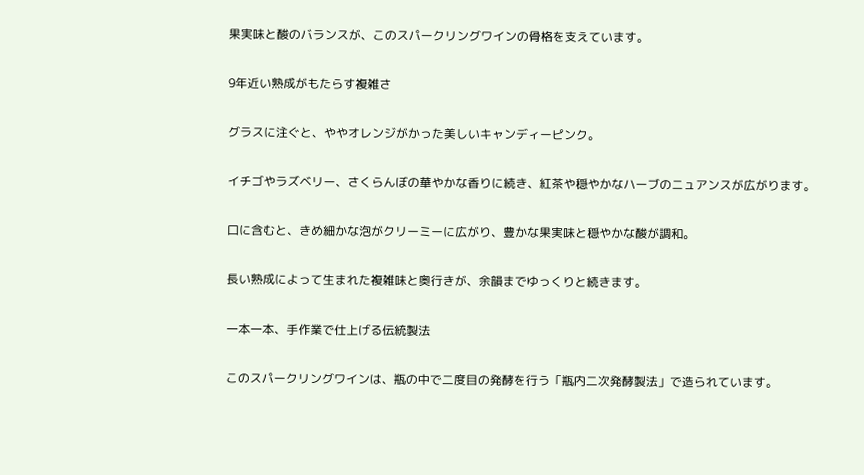果実味と酸のバランスが、このスパークリングワインの骨格を支えています。

9年近い熟成がもたらす複雑さ

グラスに注ぐと、ややオレンジがかった美しいキャンディーピンク。

イチゴやラズベリー、さくらんぼの華やかな香りに続き、紅茶や穏やかなハーブのニュアンスが広がります。

口に含むと、きめ細かな泡がクリーミーに広がり、豊かな果実味と穏やかな酸が調和。

長い熟成によって生まれた複雑味と奥行きが、余韻までゆっくりと続きます。

一本一本、手作業で仕上げる伝統製法

このスパークリングワインは、瓶の中で二度目の発酵を行う「瓶内二次発酵製法」で造られています。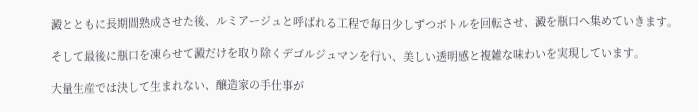澱とともに長期間熟成させた後、ルミアージュと呼ばれる工程で毎日少しずつボトルを回転させ、澱を瓶口へ集めていきます。

そして最後に瓶口を凍らせて澱だけを取り除くデゴルジュマンを行い、美しい透明感と複雑な味わいを実現しています。

大量生産では決して生まれない、醸造家の手仕事が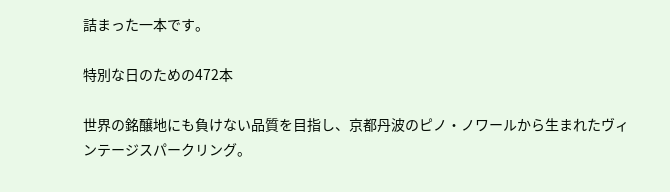詰まった一本です。

特別な日のための472本

世界の銘醸地にも負けない品質を目指し、京都丹波のピノ・ノワールから生まれたヴィンテージスパークリング。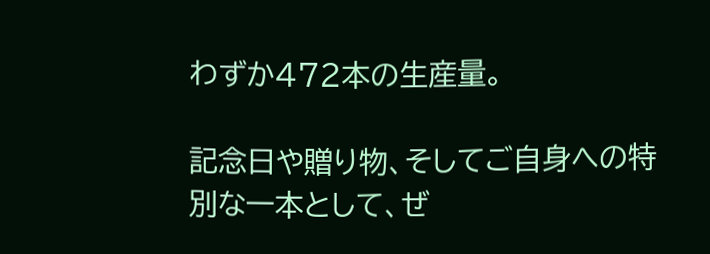わずか472本の生産量。

記念日や贈り物、そしてご自身への特別な一本として、ぜ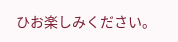ひお楽しみください。